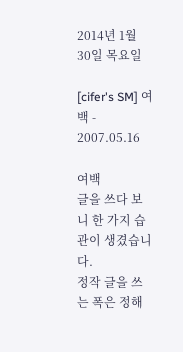2014년 1월 30일 목요일

[cifer's SM] 여백 - 2007.05.16

여백
글을 쓰다 보니 한 가지 습관이 생겼습니다.
정작 글을 쓰는 폭은 정해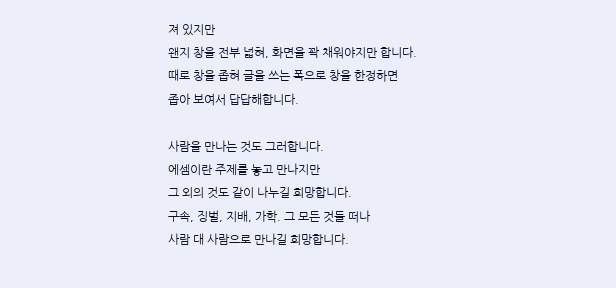져 있지만
왠지 창을 전부 넓혀, 화면을 꽉 채워야지만 합니다.
때로 창을 좁혀 글을 쓰는 폭으로 창을 한정하면
좁아 보여서 답답해합니다.

사람을 만나는 것도 그러합니다.
에셈이란 주제를 놓고 만나지만
그 외의 것도 같이 나누길 희망합니다.
구속, 징벌, 지배, 가학. 그 모든 것들 떠나
사람 대 사람으로 만나길 희망합니다.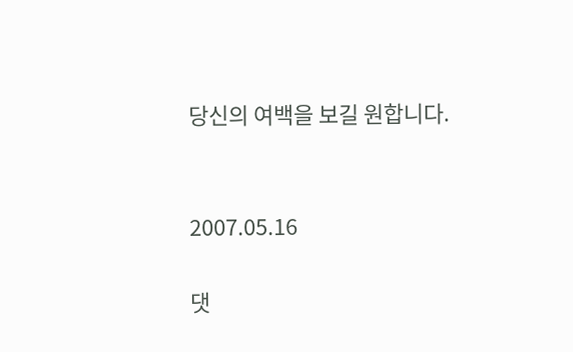당신의 여백을 보길 원합니다.


2007.05.16

댓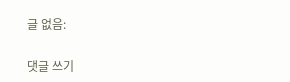글 없음:

댓글 쓰기